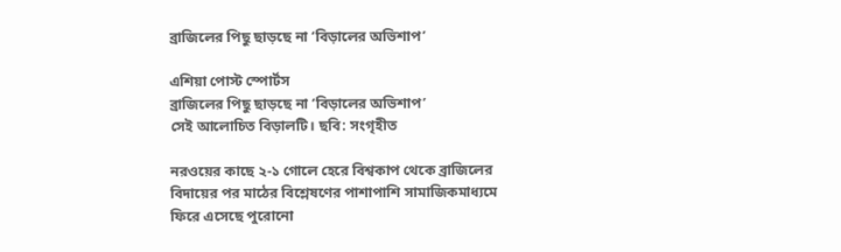ব্রাজিলের পিছু ছাড়ছে না ‘বিড়ালের অভিশাপ’

এশিয়া পোস্ট স্পোর্টস
ব্রাজিলের পিছু ছাড়ছে না ‘বিড়ালের অভিশাপ’
সেই আলোচিত বিড়ালটি। ছবি: সংগৃহীত

নরওয়ের কাছে ২-১ গোলে হেরে বিশ্বকাপ থেকে ব্রাজিলের বিদায়ের পর মাঠের বিশ্লেষণের পাশাপাশি সামাজিকমাধ্যমে ফিরে এসেছে পুরোনো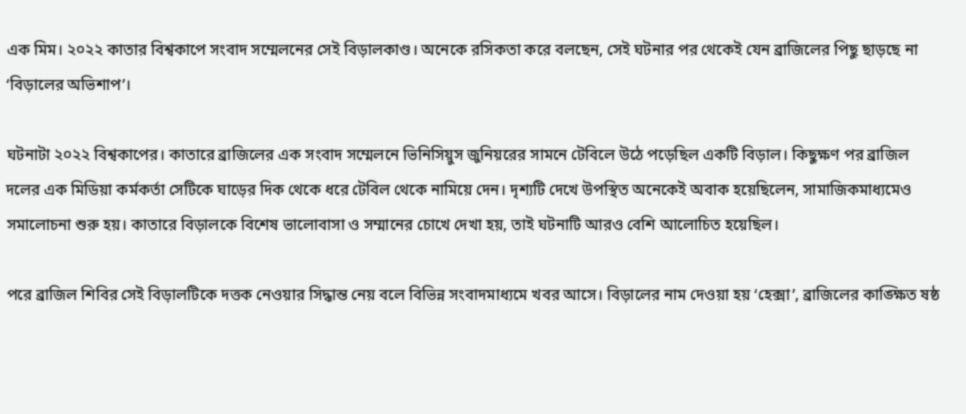এক মিম। ২০২২ কাতার বিশ্বকাপে সংবাদ সম্মেলনের সেই বিড়ালকাণ্ড। অনেকে রসিকতা করে বলছেন, সেই ঘটনার পর থেকেই যেন ব্রাজিলের পিছু ছাড়ছে না ‘বিড়ালের অভিশাপ’।

ঘটনাটা ২০২২ বিশ্বকাপের। কাতারে ব্রাজিলের এক সংবাদ সম্মেলনে ভিনিসিয়ুস জুনিয়রের সামনে টেবিলে উঠে পড়েছিল একটি বিড়াল। কিছুক্ষণ পর ব্রাজিল দলের এক মিডিয়া কর্মকর্তা সেটিকে ঘাড়ের দিক থেকে ধরে টেবিল থেকে নামিয়ে দেন। দৃশ্যটি দেখে উপস্থিত অনেকেই অবাক হয়েছিলেন, সামাজিকমাধ্যমেও সমালোচনা শুরু হয়। কাতারে বিড়ালকে বিশেষ ভালোবাসা ও সম্মানের চোখে দেখা হয়, তাই ঘটনাটি আরও বেশি আলোচিত হয়েছিল।

পরে ব্রাজিল শিবির সেই বিড়ালটিকে দত্তক নেওয়ার সিদ্ধান্ত নেয় বলে বিভিন্ন সংবাদমাধ্যমে খবর আসে। বিড়ালের নাম দেওয়া হয় ‘হেক্সা’, ব্রাজিলের কাঙ্ক্ষিত ষষ্ঠ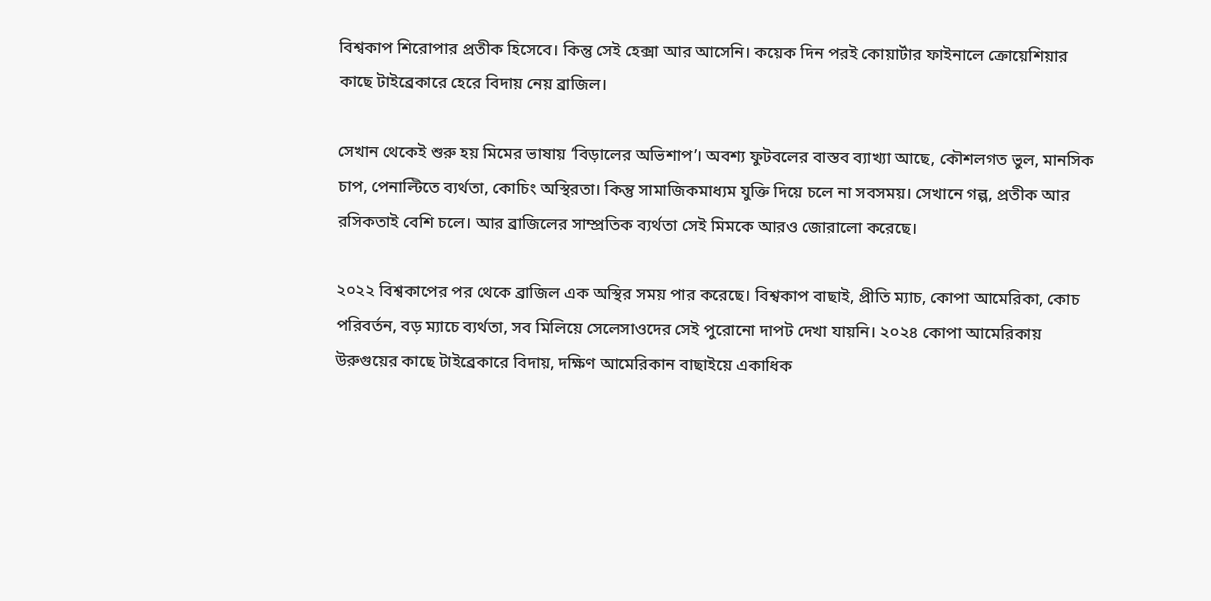বিশ্বকাপ শিরোপার প্রতীক হিসেবে। কিন্তু সেই হেক্সা আর আসেনি। কয়েক দিন পরই কোয়ার্টার ফাইনালে ক্রোয়েশিয়ার কাছে টাইব্রেকারে হেরে বিদায় নেয় ব্রাজিল।

সেখান থেকেই শুরু হয় মিমের ভাষায় ‘বিড়ালের অভিশাপ’। অবশ্য ফুটবলের বাস্তব ব্যাখ্যা আছে, কৌশলগত ভুল, মানসিক চাপ, পেনাল্টিতে ব্যর্থতা, কোচিং অস্থিরতা। কিন্তু সামাজিকমাধ্যম যুক্তি দিয়ে চলে না সবসময়। সেখানে গল্প, প্রতীক আর রসিকতাই বেশি চলে। আর ব্রাজিলের সাম্প্রতিক ব্যর্থতা সেই মিমকে আরও জোরালো করেছে।

২০২২ বিশ্বকাপের পর থেকে ব্রাজিল এক অস্থির সময় পার করেছে। বিশ্বকাপ বাছাই, প্রীতি ম্যাচ, কোপা আমেরিকা, কোচ পরিবর্তন, বড় ম্যাচে ব্যর্থতা, সব মিলিয়ে সেলেসাওদের সেই পুরোনো দাপট দেখা যায়নি। ২০২৪ কোপা আমেরিকায় উরুগুয়ের কাছে টাইব্রেকারে বিদায়, দক্ষিণ আমেরিকান বাছাইয়ে একাধিক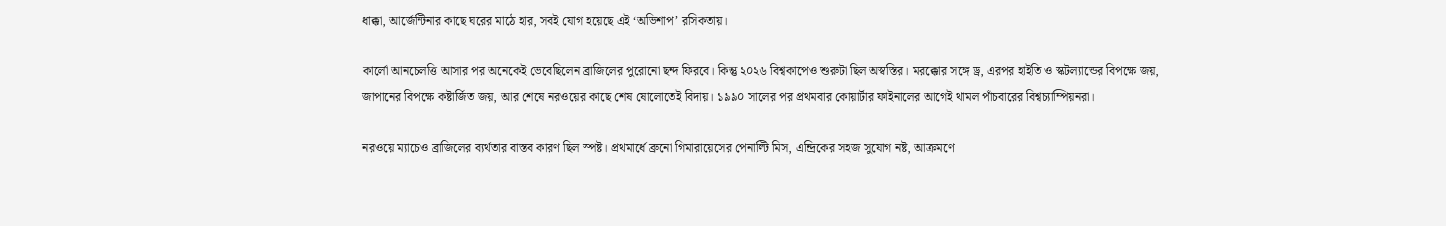ধাক্কা, আর্জেন্টিনার কাছে ঘরের মাঠে হার, সবই যোগ হয়েছে এই ‘অভিশাপ’ রসিকতায়।

কার্লো আনচেলত্তি আসার পর অনেকেই ভেবেছিলেন ব্রাজিলের পুরোনো ছন্দ ফিরবে। কিন্তু ২০২৬ বিশ্বকাপেও শুরুটা ছিল অস্বস্তির। মরক্কোর সঙ্গে ড্র, এরপর হাইতি ও স্কটল্যান্ডের বিপক্ষে জয়, জাপানের বিপক্ষে কষ্টার্জিত জয়, আর শেষে নরওয়ের কাছে শেষ ষোলোতেই বিদায়। ১৯৯০ সালের পর প্রথমবার কোয়ার্টার ফাইনালের আগেই থামল পাঁচবারের বিশ্বচ্যাম্পিয়নরা।

নরওয়ে ম্যাচেও ব্রাজিলের ব্যর্থতার বাস্তব কারণ ছিল স্পষ্ট। প্রথমার্ধে ব্রুনো গিমারায়েসের পেনাল্টি মিস, এন্দ্রিকের সহজ সুযোগ নষ্ট, আক্রমণে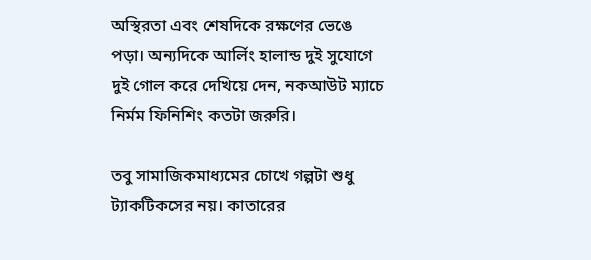অস্থিরতা এবং শেষদিকে রক্ষণের ভেঙে পড়া। অন্যদিকে আর্লিং হালান্ড দুই সুযোগে দুই গোল করে দেখিয়ে দেন, নকআউট ম্যাচে নির্মম ফিনিশিং কতটা জরুরি।

তবু সামাজিকমাধ্যমের চোখে গল্পটা শুধু ট্যাকটিকসের নয়। কাতারের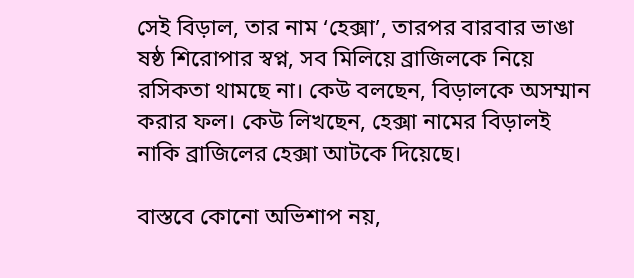সেই বিড়াল, তার নাম ‘হেক্সা’, তারপর বারবার ভাঙা ষষ্ঠ শিরোপার স্বপ্ন, সব মিলিয়ে ব্রাজিলকে নিয়ে রসিকতা থামছে না। কেউ বলছেন, বিড়ালকে অসম্মান করার ফল। কেউ লিখছেন, হেক্সা নামের বিড়ালই নাকি ব্রাজিলের হেক্সা আটকে দিয়েছে।

বাস্তবে কোনো অভিশাপ নয়,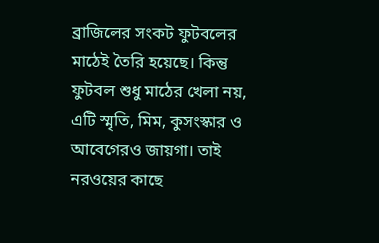ব্রাজিলের সংকট ফুটবলের মাঠেই তৈরি হয়েছে। কিন্তু ফুটবল শুধু মাঠের খেলা নয়, এটি স্মৃতি, মিম, কুসংস্কার ও আবেগেরও জায়গা। তাই নরওয়ের কাছে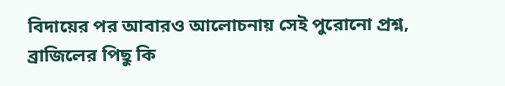বিদায়ের পর আবারও আলোচনায় সেই পুরোনো প্রশ্ন, ব্রাজিলের পিছু কি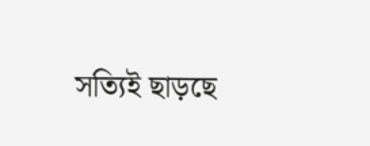সত্যিই ছাড়ছে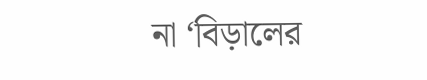না ‘বিড়ালের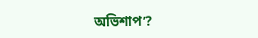অভিশাপ’?